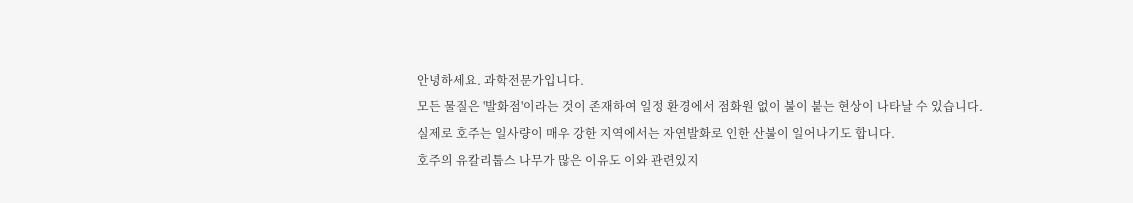안녕하세요. 과학전문가입니다.
모든 물질은 '발화점'이라는 것이 존재하여 일정 환경에서 점화원 없이 불이 붙는 현상이 나타날 수 있습니다.
실제로 호주는 일사량이 매우 강한 지역에서는 자연발화로 인한 산불이 일어나기도 합니다.
호주의 유칼리툽스 나무가 많은 이유도 이와 관련있지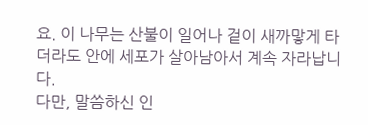요. 이 나무는 산불이 일어나 겉이 새까맣게 타더라도 안에 세포가 살아남아서 계속 자라납니다.
다만, 말씀하신 인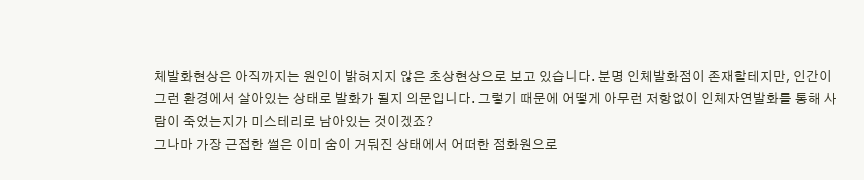체발화현상은 아직까지는 원인이 밝혀지지 않은 초상현상으로 보고 있습니다. 분명 인체발화점이 존재할테지만, 인간이 그런 환경에서 살아있는 상태로 발화가 될지 의문입니다. 그렇기 때문에 어떻게 아무런 저항없이 인체자연발화를 통해 사람이 죽었는지가 미스테리로 남아있는 것이겠죠?
그나마 가장 근접한 썰은 이미 숨이 거둬진 상태에서 어떠한 점화원으로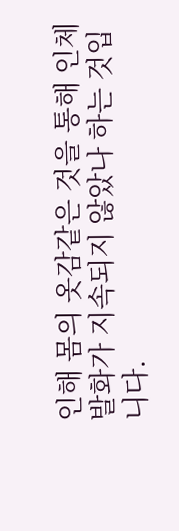인해 몸의 옷감같은 것을 통해 인체 발화가 지속되지 않았나 하는 것입니다.